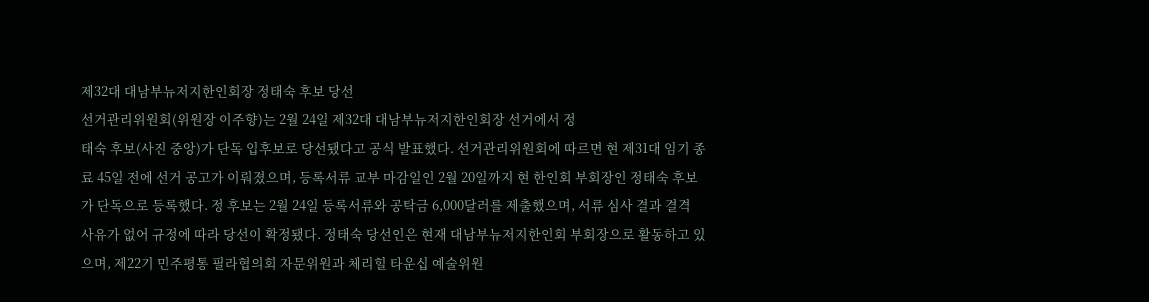제32대 대남부뉴저지한인회장 정태숙 후보 당선
선거관리위원회(위원장 이주향)는 2월 24일 제32대 대남부뉴저지한인회장 선거에서 정
태숙 후보(사진 중앙)가 단독 입후보로 당선됐다고 공식 발표했다. 선거관리위원회에 따르면 현 제31대 임기 종
료 45일 전에 선거 공고가 이뤄졌으며, 등록서류 교부 마감일인 2월 20일까지 현 한인회 부회장인 정태숙 후보
가 단독으로 등록했다. 정 후보는 2월 24일 등록서류와 공탁금 6,000달러를 제출했으며, 서류 심사 결과 결격
사유가 없어 규정에 따라 당선이 확정됐다. 정태숙 당선인은 현재 대남부뉴저지한인회 부회장으로 활동하고 있
으며, 제22기 민주평통 필라협의회 자문위원과 체리힐 타운십 예술위원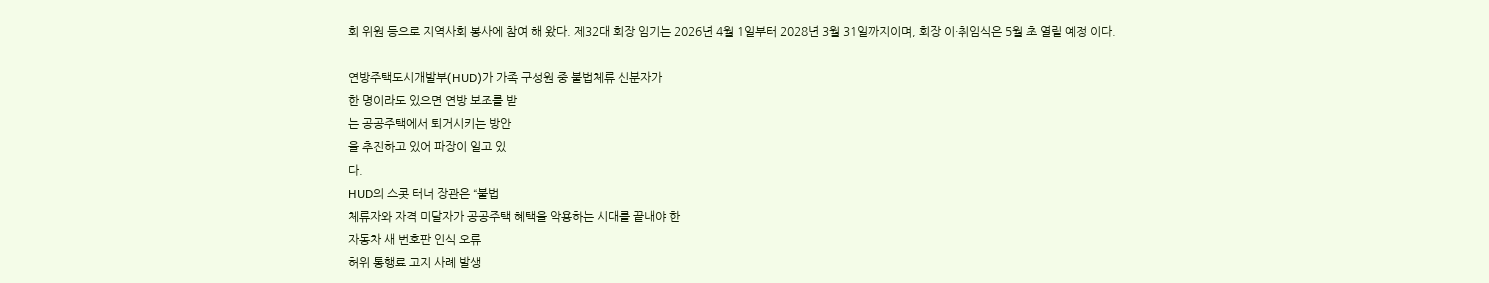회 위원 등으로 지역사회 봉사에 참여 해 왔다. 제32대 회장 임기는 2026년 4월 1일부터 2028년 3월 31일까지이며, 회장 이·취임식은 5월 초 열릴 예정 이다.

연방주택도시개발부(HUD)가 가족 구성원 중 불법체류 신분자가
한 명이라도 있으면 연방 보조를 받
는 공공주택에서 퇴거시키는 방안
을 추진하고 있어 파장이 일고 있
다.
HUD의 스콧 터너 장관은 “불법
체류자와 자격 미달자가 공공주택 혜택을 악용하는 시대를 끝내야 한
자동차 새 번호판 인식 오류
허위 통행료 고지 사례 발생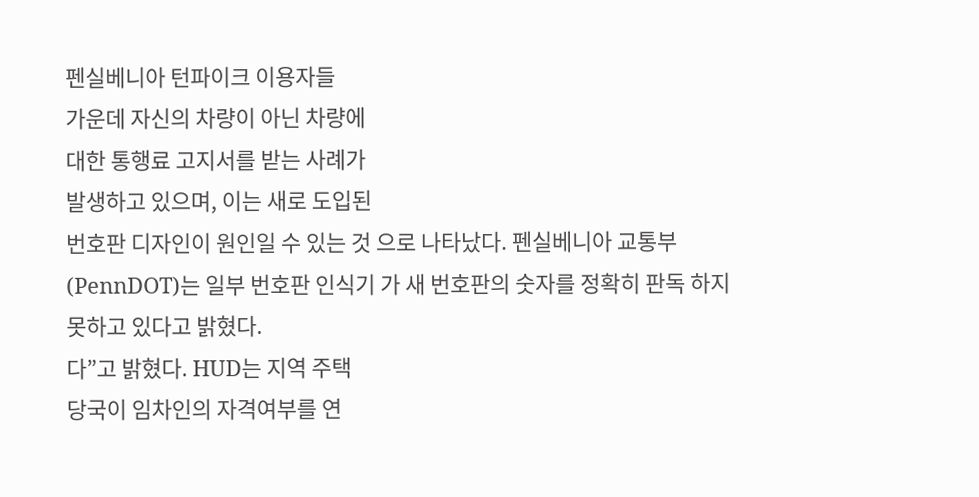펜실베니아 턴파이크 이용자들
가운데 자신의 차량이 아닌 차량에
대한 통행료 고지서를 받는 사례가
발생하고 있으며, 이는 새로 도입된
번호판 디자인이 원인일 수 있는 것 으로 나타났다. 펜실베니아 교통부
(PennDOT)는 일부 번호판 인식기 가 새 번호판의 숫자를 정확히 판독 하지 못하고 있다고 밝혔다.
다”고 밝혔다. HUD는 지역 주택
당국이 임차인의 자격여부를 연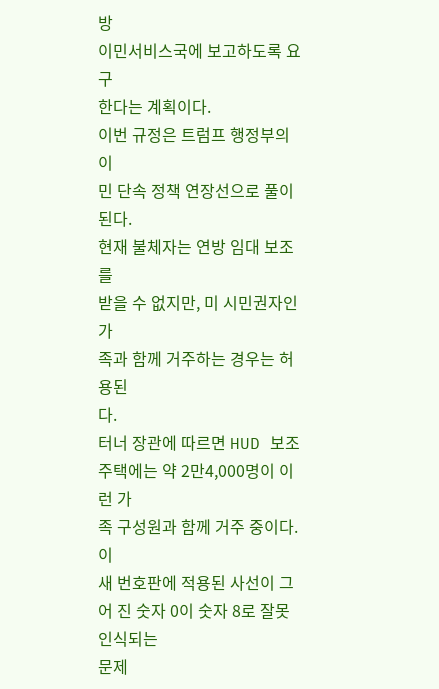방
이민서비스국에 보고하도록 요구
한다는 계획이다.
이번 규정은 트럼프 행정부의 이
민 단속 정책 연장선으로 풀이된다.
현재 불체자는 연방 임대 보조를
받을 수 없지만, 미 시민권자인 가
족과 함께 거주하는 경우는 허용된
다.
터너 장관에 따르면 HUD 보조
주택에는 약 2만4,000명이 이런 가
족 구성원과 함께 거주 중이다. 이
새 번호판에 적용된 사선이 그어 진 숫자 0이 숫자 8로 잘못 인식되는
문제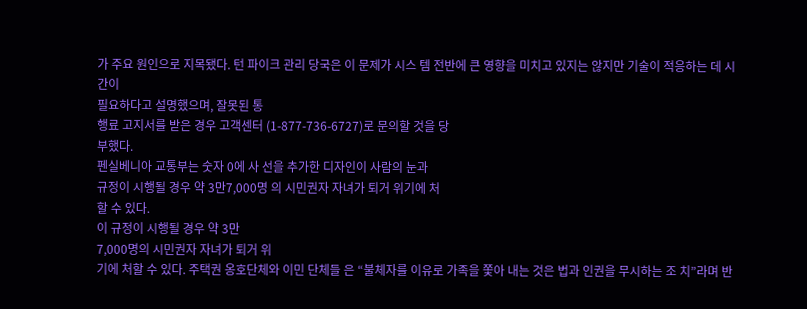가 주요 원인으로 지목됐다. 턴 파이크 관리 당국은 이 문제가 시스 템 전반에 큰 영향을 미치고 있지는 않지만 기술이 적응하는 데 시간이
필요하다고 설명했으며, 잘못된 통
행료 고지서를 받은 경우 고객센터 (1-877-736-6727)로 문의할 것을 당
부했다.
펜실베니아 교통부는 숫자 0에 사 선을 추가한 디자인이 사람의 눈과
규정이 시행될 경우 약 3만7,000명 의 시민권자 자녀가 퇴거 위기에 처
할 수 있다.
이 규정이 시행될 경우 약 3만
7,000명의 시민권자 자녀가 퇴거 위
기에 처할 수 있다. 주택권 옹호단체와 이민 단체들 은 “불체자를 이유로 가족을 쫓아 내는 것은 법과 인권을 무시하는 조 치”라며 반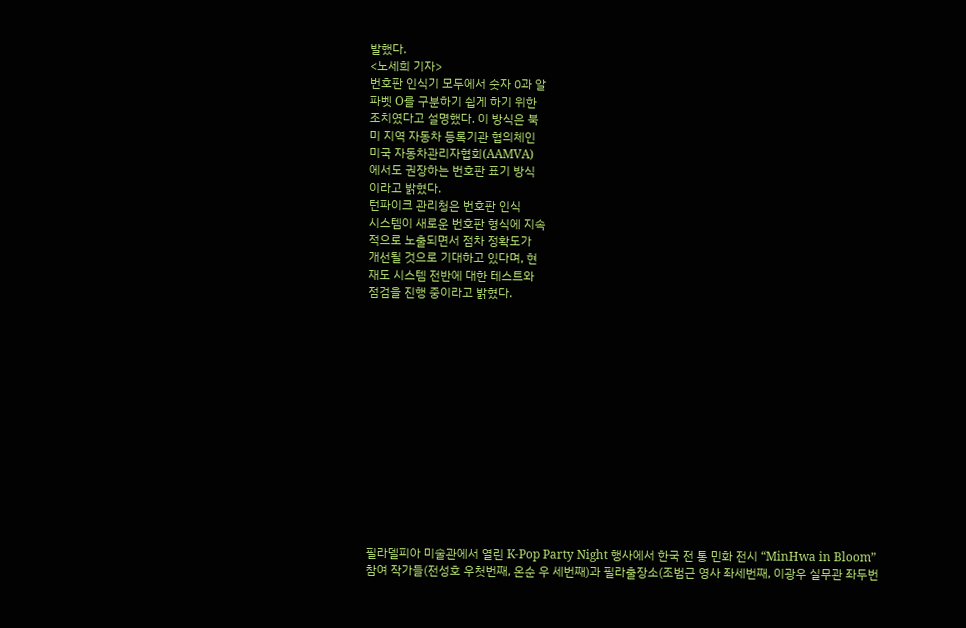발했다.
<노세희 기자>
번호판 인식기 모두에서 숫자 0과 알
파벳 O를 구분하기 쉽게 하기 위한
조치였다고 설명했다. 이 방식은 북
미 지역 자동차 등록기관 협의체인
미국 자동차관리자협회(AAMVA)
에서도 권장하는 번호판 표기 방식
이라고 밝혔다.
턴파이크 관리청은 번호판 인식
시스템이 새로운 번호판 형식에 지속
적으로 노출되면서 점차 정확도가
개선될 것으로 기대하고 있다며, 현
재도 시스템 전반에 대한 테스트와
점검을 진행 중이라고 밝혔다.














필라델피아 미술관에서 열린 K-Pop Party Night 행사에서 한국 전 통 민화 전시 “MinHwa in Bloom” 참여 작가들(전성호 우첫번째, 온순 우 세번째)과 필라출장소(조범근 영사 좌세번째, 이광우 실무관 좌두번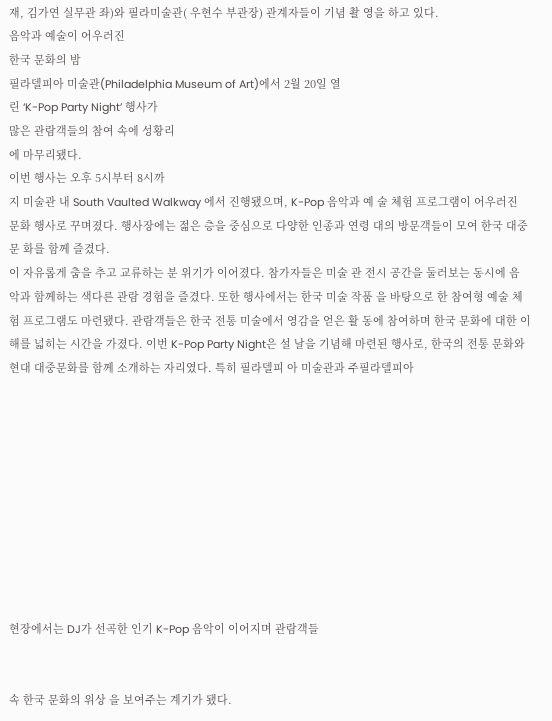재, 김가연 실무관 좌)와 필라미술관( 우현수 부관장) 관계자들이 기념 촬 영을 하고 있다.
음악과 예술이 어우러진
한국 문화의 밤
필라델피아 미술관(Philadelphia Museum of Art)에서 2월 20일 열
린 ‘K-Pop Party Night’ 행사가
많은 관람객들의 참여 속에 성황리
에 마무리됐다.
이번 행사는 오후 5시부터 8시까
지 미술관 내 South Vaulted Walkway 에서 진행됐으며, K-Pop 음악과 예 술 체험 프로그램이 어우러진 문화 행사로 꾸며졌다. 행사장에는 젊은 층을 중심으로 다양한 인종과 연령 대의 방문객들이 모여 한국 대중문 화를 함께 즐겼다.
이 자유롭게 춤을 추고 교류하는 분 위기가 이어졌다. 참가자들은 미술 관 전시 공간을 둘러보는 동시에 음 악과 함께하는 색다른 관람 경험을 즐겼다. 또한 행사에서는 한국 미술 작품 을 바탕으로 한 참여형 예술 체험 프로그램도 마련됐다. 관람객들은 한국 전통 미술에서 영감을 얻은 활 동에 참여하며 한국 문화에 대한 이 해를 넓히는 시간을 가졌다. 이번 K-Pop Party Night은 설 날을 기념해 마련된 행사로, 한국의 전통 문화와 현대 대중문화를 함께 소개하는 자리였다. 특히 필라델피 아 미술관과 주필라델피아










현장에서는 DJ가 선곡한 인기 K-Pop 음악이 이어지며 관람객들


속 한국 문화의 위상 을 보여주는 계기가 됐다.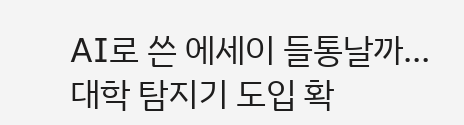AI로 쓴 에세이 들통날까… 대학 탐지기 도입 확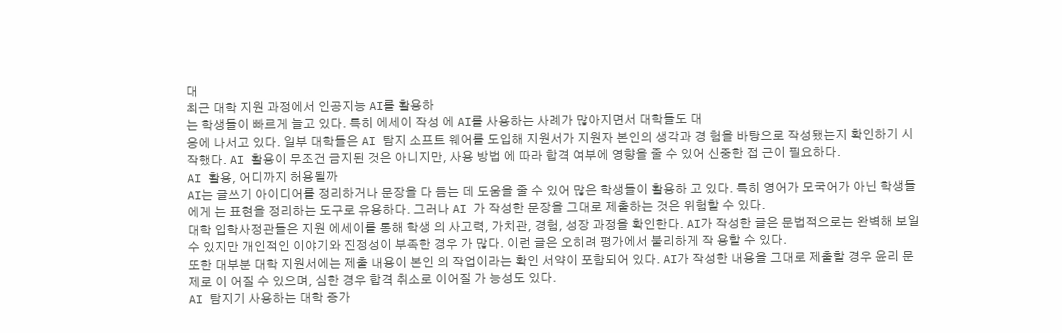대
최근 대학 지원 과정에서 인공지능 AI를 활용하
는 학생들이 빠르게 늘고 있다. 특히 에세이 작성 에 AI를 사용하는 사례가 많아지면서 대학들도 대
응에 나서고 있다. 일부 대학들은 AI 탐지 소프트 웨어를 도입해 지원서가 지원자 본인의 생각과 경 험을 바탕으로 작성됐는지 확인하기 시작했다. AI 활용이 무조건 금지된 것은 아니지만, 사용 방법 에 따라 합격 여부에 영향을 줄 수 있어 신중한 접 근이 필요하다.
AI 활용, 어디까지 허용될까
AI는 글쓰기 아이디어를 정리하거나 문장을 다 듬는 데 도움을 줄 수 있어 많은 학생들이 활용하 고 있다. 특히 영어가 모국어가 아닌 학생들에게 는 표현을 정리하는 도구로 유용하다. 그러나 AI 가 작성한 문장을 그대로 제출하는 것은 위험할 수 있다.
대학 입학사정관들은 지원 에세이를 통해 학생 의 사고력, 가치관, 경험, 성장 과정을 확인한다. AI가 작성한 글은 문법적으로는 완벽해 보일 수 있지만 개인적인 이야기와 진정성이 부족한 경우 가 많다. 이런 글은 오히려 평가에서 불리하게 작 용할 수 있다.
또한 대부분 대학 지원서에는 제출 내용이 본인 의 작업이라는 확인 서약이 포함되어 있다. AI가 작성한 내용을 그대로 제출할 경우 윤리 문제로 이 어질 수 있으며, 심한 경우 합격 취소로 이어질 가 능성도 있다.
AI 탐지기 사용하는 대학 증가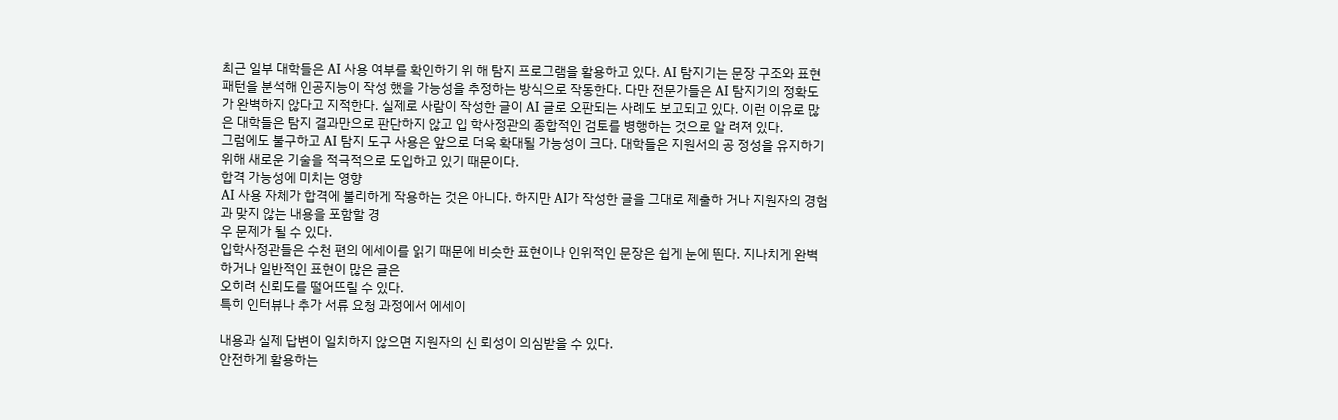최근 일부 대학들은 AI 사용 여부를 확인하기 위 해 탐지 프로그램을 활용하고 있다. AI 탐지기는 문장 구조와 표현 패턴을 분석해 인공지능이 작성 했을 가능성을 추정하는 방식으로 작동한다. 다만 전문가들은 AI 탐지기의 정확도가 완벽하지 않다고 지적한다. 실제로 사람이 작성한 글이 AI 글로 오판되는 사례도 보고되고 있다. 이런 이유로 많은 대학들은 탐지 결과만으로 판단하지 않고 입 학사정관의 종합적인 검토를 병행하는 것으로 알 려져 있다.
그럼에도 불구하고 AI 탐지 도구 사용은 앞으로 더욱 확대될 가능성이 크다. 대학들은 지원서의 공 정성을 유지하기 위해 새로운 기술을 적극적으로 도입하고 있기 때문이다.
합격 가능성에 미치는 영향
AI 사용 자체가 합격에 불리하게 작용하는 것은 아니다. 하지만 AI가 작성한 글을 그대로 제출하 거나 지원자의 경험과 맞지 않는 내용을 포함할 경
우 문제가 될 수 있다.
입학사정관들은 수천 편의 에세이를 읽기 때문에 비슷한 표현이나 인위적인 문장은 쉽게 눈에 띈다. 지나치게 완벽하거나 일반적인 표현이 많은 글은
오히려 신뢰도를 떨어뜨릴 수 있다.
특히 인터뷰나 추가 서류 요청 과정에서 에세이

내용과 실제 답변이 일치하지 않으면 지원자의 신 뢰성이 의심받을 수 있다.
안전하게 활용하는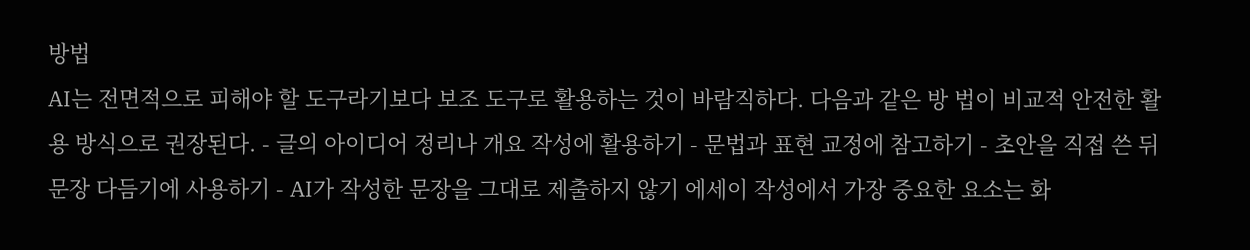방법
AI는 전면적으로 피해야 할 도구라기보다 보조 도구로 활용하는 것이 바람직하다. 다음과 같은 방 법이 비교적 안전한 활용 방식으로 권장된다. - 글의 아이디어 정리나 개요 작성에 활용하기 - 문법과 표현 교정에 참고하기 - 초안을 직접 쓴 뒤 문장 다듬기에 사용하기 - AI가 작성한 문장을 그대로 제출하지 않기 에세이 작성에서 가장 중요한 요소는 화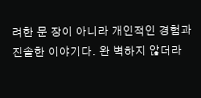려한 문 장이 아니라 개인적인 경험과 진솔한 이야기다. 완 벽하지 않더라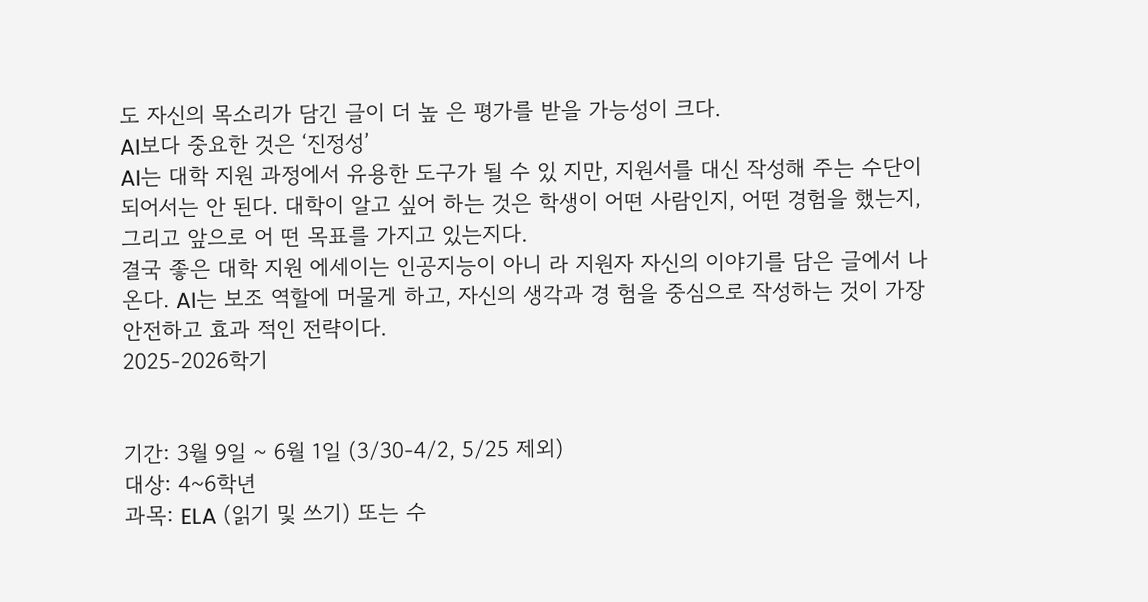도 자신의 목소리가 담긴 글이 더 높 은 평가를 받을 가능성이 크다.
AI보다 중요한 것은 ‘진정성’
AI는 대학 지원 과정에서 유용한 도구가 될 수 있 지만, 지원서를 대신 작성해 주는 수단이 되어서는 안 된다. 대학이 알고 싶어 하는 것은 학생이 어떤 사람인지, 어떤 경험을 했는지, 그리고 앞으로 어 떤 목표를 가지고 있는지다.
결국 좋은 대학 지원 에세이는 인공지능이 아니 라 지원자 자신의 이야기를 담은 글에서 나온다. AI는 보조 역할에 머물게 하고, 자신의 생각과 경 험을 중심으로 작성하는 것이 가장 안전하고 효과 적인 전략이다.
2025-2026학기


기간: 3월 9일 ~ 6월 1일 (3/30-4/2, 5/25 제외)
대상: 4~6학년
과목: ELA (읽기 및 쓰기) 또는 수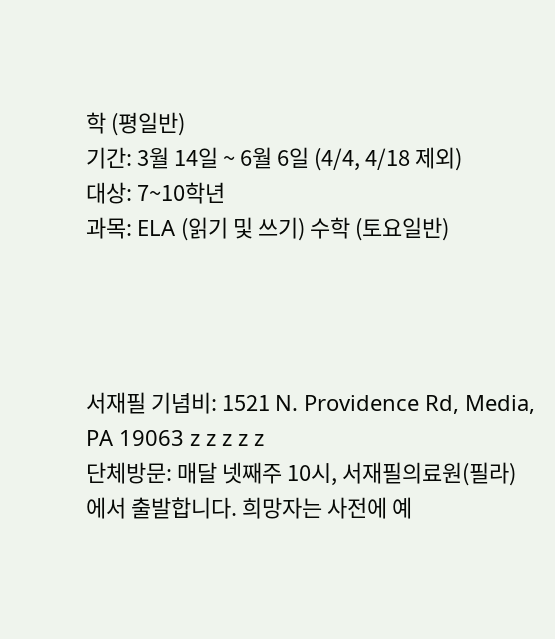학 (평일반)
기간: 3월 14일 ~ 6월 6일 (4/4, 4/18 제외)
대상: 7~10학년
과목: ELA (읽기 및 쓰기) 수학 (토요일반)




서재필 기념비: 1521 N. Providence Rd, Media, PA 19063 z z z z z
단체방문: 매달 넷째주 10시, 서재필의료원(필라) 에서 출발합니다. 희망자는 사전에 예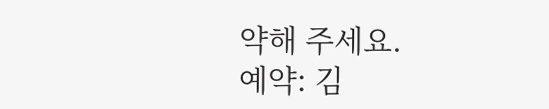약해 주세요.
예약: 김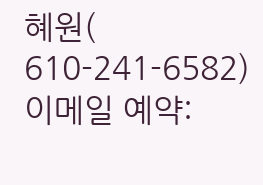혜원( 610-241-6582)
이메일 예약: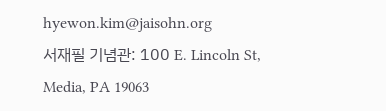hyewon.kim@jaisohn.org
서재필 기념관: 100 E. Lincoln St, Media, PA 19063